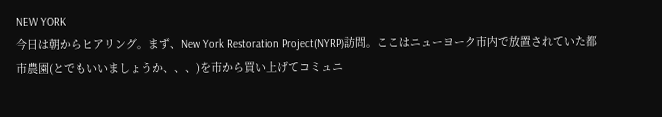NEW YORK
今日は朝からヒアリング。まず、New York Restoration Project(NYRP)訪問。ここはニューヨーク市内で放置されていた都市農園(とでもいいましょうか、、、)を市から買い上げてコミュニ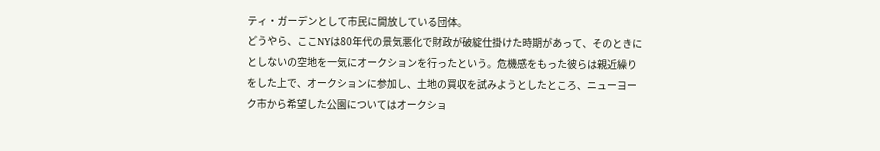ティ・ガーデンとして市民に開放している団体。
どうやら、ここNYは80年代の景気悪化で財政が破綻仕掛けた時期があって、そのときにとしないの空地を一気にオークションを行ったという。危機感をもった彼らは親近繰りをした上で、オークションに参加し、土地の買収を試みようとしたところ、ニューヨーク市から希望した公園についてはオークショ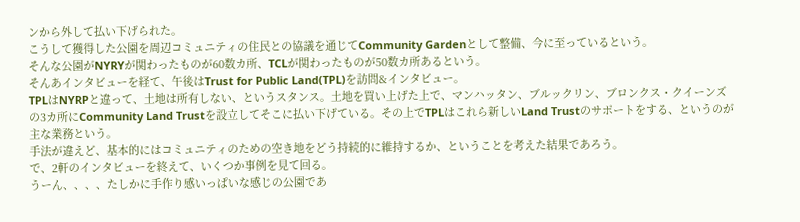ンから外して払い下げられた。
こうして獲得した公園を周辺コミュニティの住民との協議を通じてCommunity Gardenとして整備、今に至っているという。
そんな公園がNYRYが関わったものが60数カ所、TCLが関わったものが50数カ所あるという。
そんあインタビューを経て、午後はTrust for Public Land(TPL)を訪問&インタビュー。
TPLはNYRPと違って、土地は所有しない、というスタンス。土地を買い上げた上で、マンハッタン、ブルックリン、ブロンクス・クイーンズの3カ所にCommunity Land Trustを設立してそこに払い下げている。その上でTPLはこれら新しいLand Trustのサポートをする、というのが主な業務という。
手法が違えど、基本的にはコミュニティのための空き地をどう持続的に維持するか、ということを考えた結果であろう。
で、2軒のインタビューを終えて、いくつか事例を見て回る。
うーん、、、、たしかに手作り感いっぱいな感じの公園であ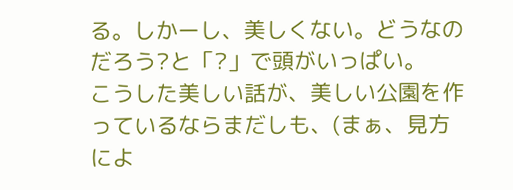る。しかーし、美しくない。どうなのだろう?と「?」で頭がいっぱい。
こうした美しい話が、美しい公園を作っているならまだしも、(まぁ、見方によ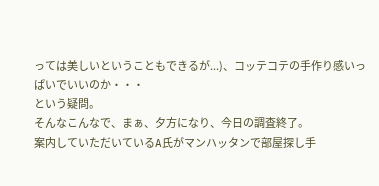っては美しいということもできるが...)、コッテコテの手作り感いっぱいでいいのか・・・
という疑問。
そんなこんなで、まぁ、夕方になり、今日の調査終了。
案内していただいているA氏がマンハッタンで部屋探し手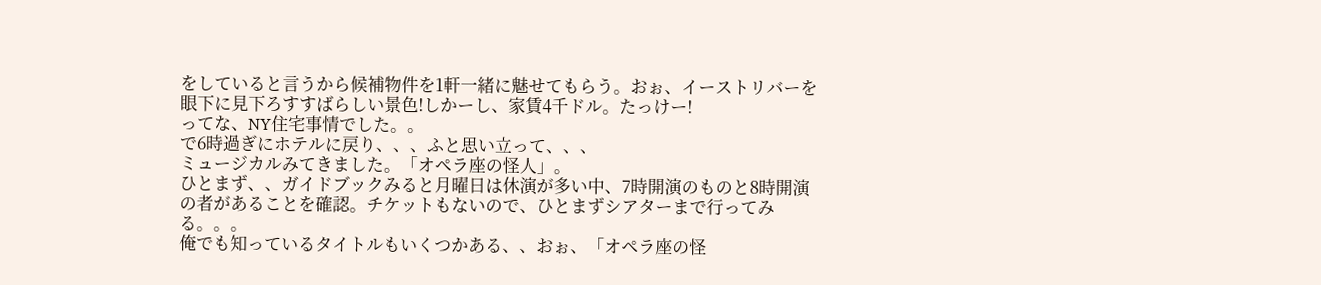をしていると言うから候補物件を1軒一緒に魅せてもらう。おぉ、イーストリバーを眼下に見下ろすすばらしい景色!しかーし、家賃4千ドル。たっけー!
ってな、NY住宅事情でした。。
で6時過ぎにホテルに戻り、、、ふと思い立って、、、
ミュージカルみてきました。「オペラ座の怪人」。
ひとまず、、ガイドブックみると月曜日は休演が多い中、7時開演のものと8時開演の者があることを確認。チケットもないので、ひとまずシアターまで行ってみる。。。
俺でも知っているタイトルもいくつかある、、おぉ、「オペラ座の怪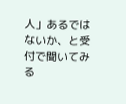人」あるではないか、と受付で聞いてみる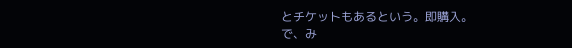とチケットもあるという。即購入。
で、み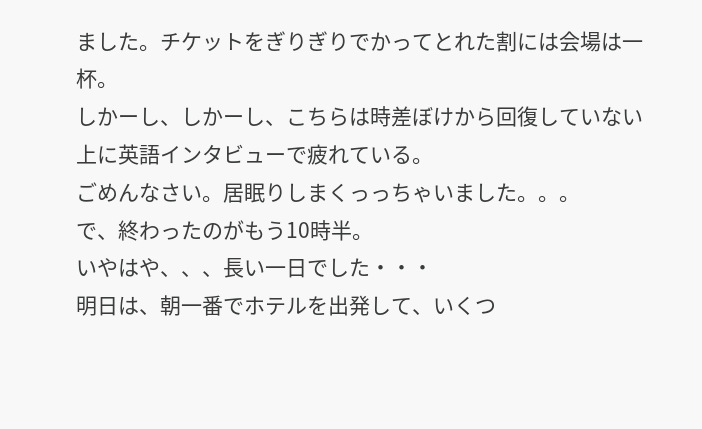ました。チケットをぎりぎりでかってとれた割には会場は一杯。
しかーし、しかーし、こちらは時差ぼけから回復していない上に英語インタビューで疲れている。
ごめんなさい。居眠りしまくっっちゃいました。。。
で、終わったのがもう10時半。
いやはや、、、長い一日でした・・・
明日は、朝一番でホテルを出発して、いくつ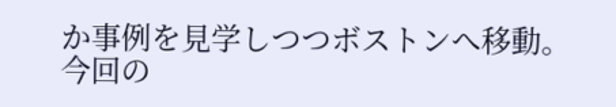か事例を見学しつつボストンへ移動。
今回の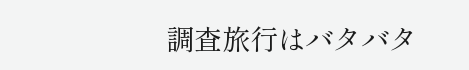調査旅行はバタバタ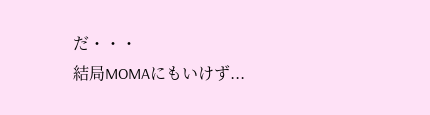だ・・・
結局MOMAにもいけず...